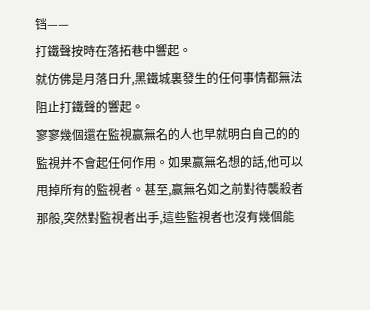铛——
打鐵聲按時在落拓巷中響起。
就仿佛是月落日升,黑鐵城裏發生的任何事情都無法阻止打鐵聲的響起。
寥寥幾個還在監視赢無名的人也早就明白自己的的監視并不會起任何作用。如果赢無名想的話,他可以甩掉所有的監視者。甚至,赢無名如之前對待襲殺者那般,突然對監視者出手,這些監視者也沒有幾個能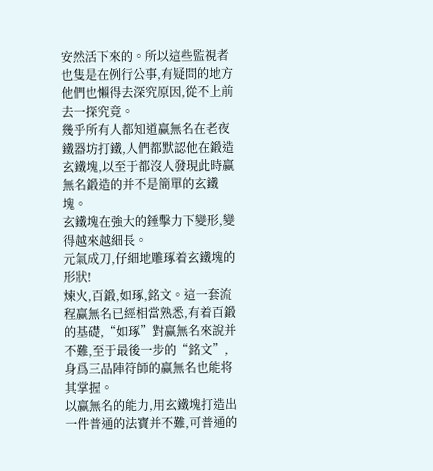安然活下來的。所以這些監視者也隻是在例行公事,有疑問的地方他們也懶得去深究原因,從不上前去一探究竟。
幾乎所有人都知道赢無名在老夜鐵器坊打鐵,人們都默認他在鍛造玄鐵塊,以至于都沒人發現此時赢無名鍛造的并不是簡單的玄鐵塊。
玄鐵塊在強大的錘擊力下變形,變得越來越細長。
元氣成刀,仔細地雕琢着玄鐵塊的形狀!
煉火,百鍛,如琢,銘文。這一套流程赢無名已經相當熟悉,有着百鍛的基礎,“如琢”對赢無名來說并不難,至于最後一步的“銘文”,身爲三品陣符師的赢無名也能将其掌握。
以赢無名的能力,用玄鐵塊打造出一件普通的法寶并不難,可普通的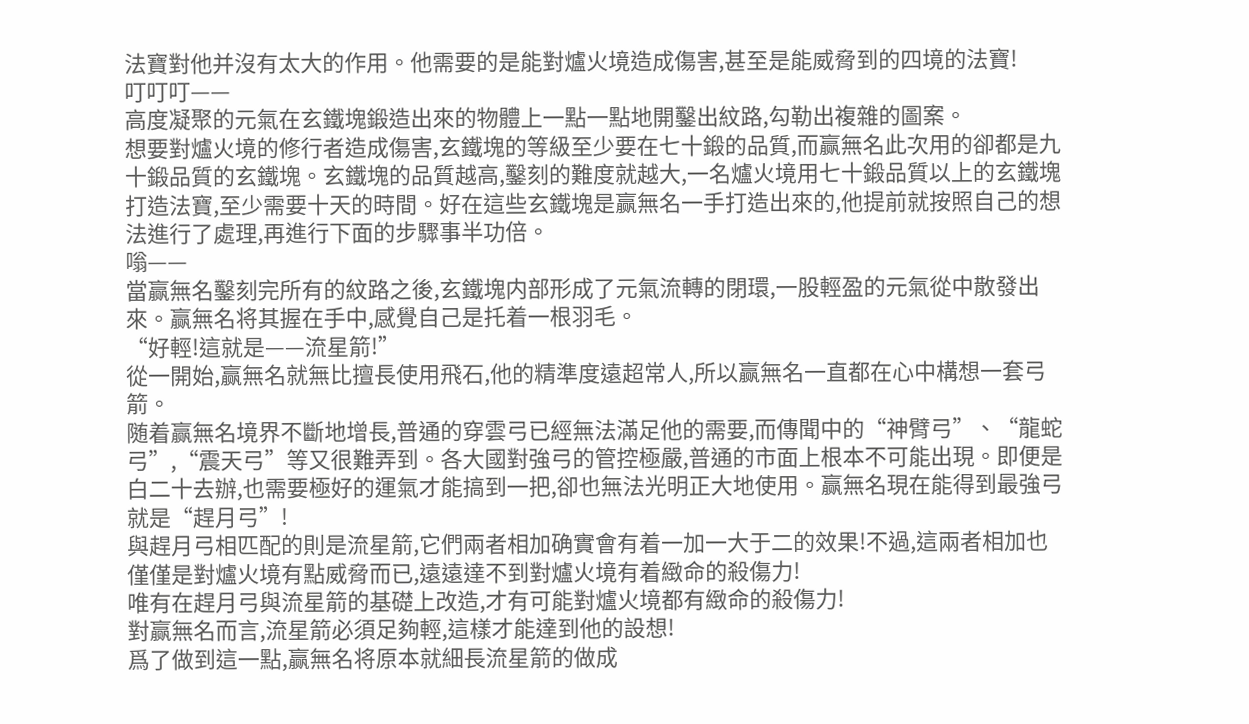法寶對他并沒有太大的作用。他需要的是能對爐火境造成傷害,甚至是能威脅到的四境的法寶!
叮叮叮——
高度凝聚的元氣在玄鐵塊鍛造出來的物體上一點一點地開鑿出紋路,勾勒出複雜的圖案。
想要對爐火境的修行者造成傷害,玄鐵塊的等級至少要在七十鍛的品質,而赢無名此次用的卻都是九十鍛品質的玄鐵塊。玄鐵塊的品質越高,鑿刻的難度就越大,一名爐火境用七十鍛品質以上的玄鐵塊打造法寶,至少需要十天的時間。好在這些玄鐵塊是赢無名一手打造出來的,他提前就按照自己的想法進行了處理,再進行下面的步驟事半功倍。
嗡——
當赢無名鑿刻完所有的紋路之後,玄鐵塊内部形成了元氣流轉的閉環,一股輕盈的元氣從中散發出來。赢無名将其握在手中,感覺自己是托着一根羽毛。
“好輕!這就是——流星箭!”
從一開始,赢無名就無比擅長使用飛石,他的精準度遠超常人,所以赢無名一直都在心中構想一套弓箭。
随着赢無名境界不斷地增長,普通的穿雲弓已經無法滿足他的需要,而傳聞中的“神臂弓”、“龍蛇弓”,“震天弓”等又很難弄到。各大國對強弓的管控極嚴,普通的市面上根本不可能出現。即便是白二十去辦,也需要極好的運氣才能搞到一把,卻也無法光明正大地使用。赢無名現在能得到最強弓就是“趕月弓”!
與趕月弓相匹配的則是流星箭,它們兩者相加确實會有着一加一大于二的效果!不過,這兩者相加也僅僅是對爐火境有點威脅而已,遠遠達不到對爐火境有着緻命的殺傷力!
唯有在趕月弓與流星箭的基礎上改造,才有可能對爐火境都有緻命的殺傷力!
對赢無名而言,流星箭必須足夠輕,這樣才能達到他的設想!
爲了做到這一點,赢無名将原本就細長流星箭的做成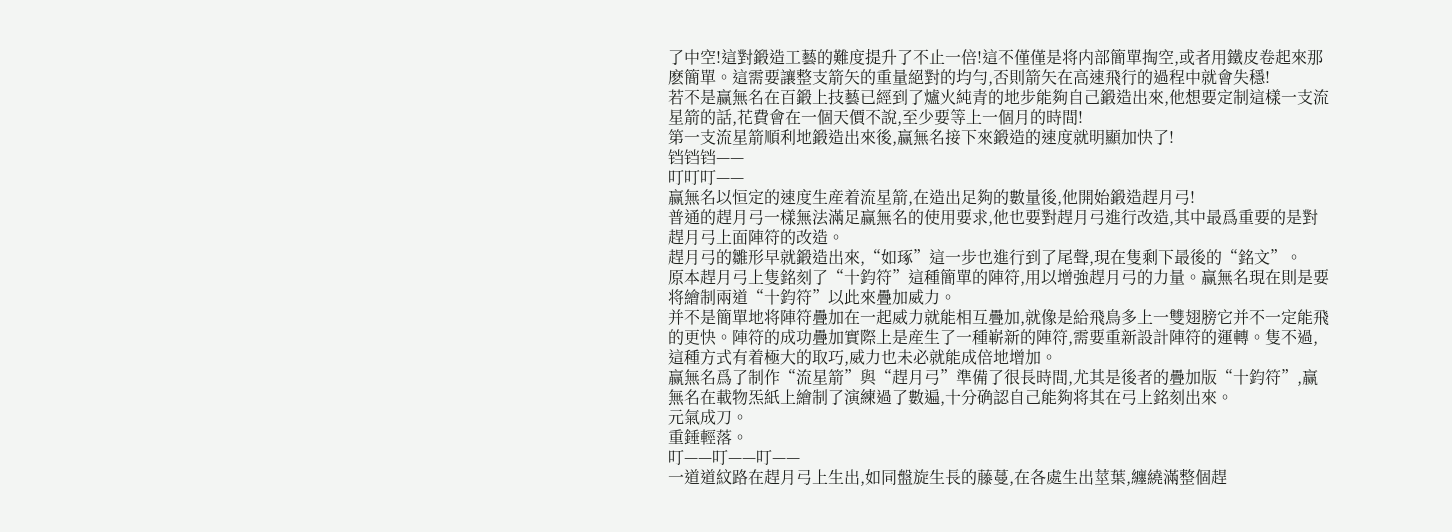了中空!這對鍛造工藝的難度提升了不止一倍!這不僅僅是将内部簡單掏空,或者用鐵皮卷起來那麽簡單。這需要讓整支箭矢的重量絕對的均勻,否則箭矢在高速飛行的過程中就會失穩!
若不是赢無名在百鍛上技藝已經到了爐火純青的地步能夠自己鍛造出來,他想要定制這樣一支流星箭的話,花費會在一個天價不說,至少要等上一個月的時間!
第一支流星箭順利地鍛造出來後,赢無名接下來鍛造的速度就明顯加快了!
铛铛铛——
叮叮叮——
赢無名以恒定的速度生産着流星箭,在造出足夠的數量後,他開始鍛造趕月弓!
普通的趕月弓一樣無法滿足赢無名的使用要求,他也要對趕月弓進行改造,其中最爲重要的是對趕月弓上面陣符的改造。
趕月弓的雛形早就鍛造出來,“如琢”這一步也進行到了尾聲,現在隻剩下最後的“銘文”。
原本趕月弓上隻銘刻了“十鈞符”這種簡單的陣符,用以增強趕月弓的力量。赢無名現在則是要将繪制兩道“十鈞符”以此來疊加威力。
并不是簡單地将陣符疊加在一起威力就能相互疊加,就像是給飛鳥多上一雙翅膀它并不一定能飛的更快。陣符的成功疊加實際上是産生了一種嶄新的陣符,需要重新設計陣符的運轉。隻不過,這種方式有着極大的取巧,威力也未必就能成倍地增加。
赢無名爲了制作“流星箭”與“趕月弓”準備了很長時間,尤其是後者的疊加版“十鈞符”,赢無名在載物炁紙上繪制了演練過了數遍,十分确認自己能夠将其在弓上銘刻出來。
元氣成刀。
重錘輕落。
叮——叮——叮——
一道道紋路在趕月弓上生出,如同盤旋生長的藤蔓,在各處生出莖葉,纏繞滿整個趕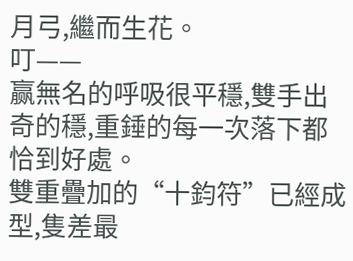月弓,繼而生花。
叮——
赢無名的呼吸很平穩,雙手出奇的穩,重錘的每一次落下都恰到好處。
雙重疊加的“十鈞符”已經成型,隻差最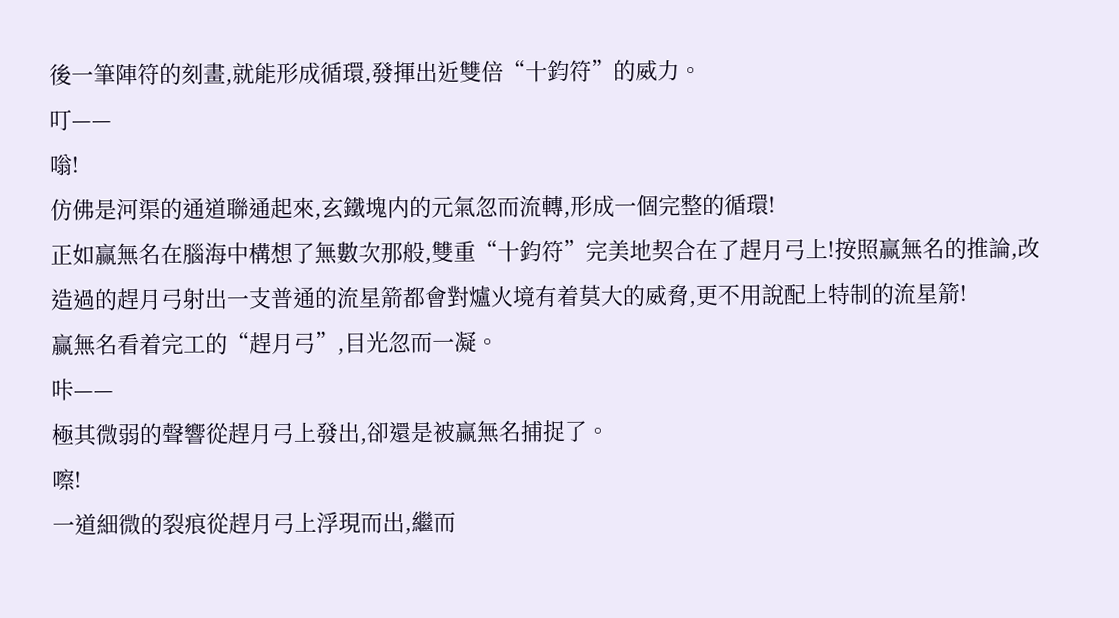後一筆陣符的刻畫,就能形成循環,發揮出近雙倍“十鈞符”的威力。
叮——
嗡!
仿佛是河渠的通道聯通起來,玄鐵塊内的元氣忽而流轉,形成一個完整的循環!
正如赢無名在腦海中構想了無數次那般,雙重“十鈞符”完美地契合在了趕月弓上!按照赢無名的推論,改造過的趕月弓射出一支普通的流星箭都會對爐火境有着莫大的威脅,更不用說配上特制的流星箭!
赢無名看着完工的“趕月弓”,目光忽而一凝。
咔——
極其微弱的聲響從趕月弓上發出,卻還是被赢無名捕捉了。
嚓!
一道細微的裂痕從趕月弓上浮現而出,繼而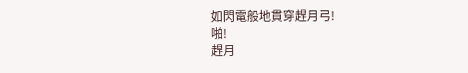如閃電般地貫穿趕月弓!
啪!
趕月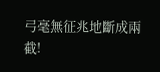弓毫無征兆地斷成兩截!